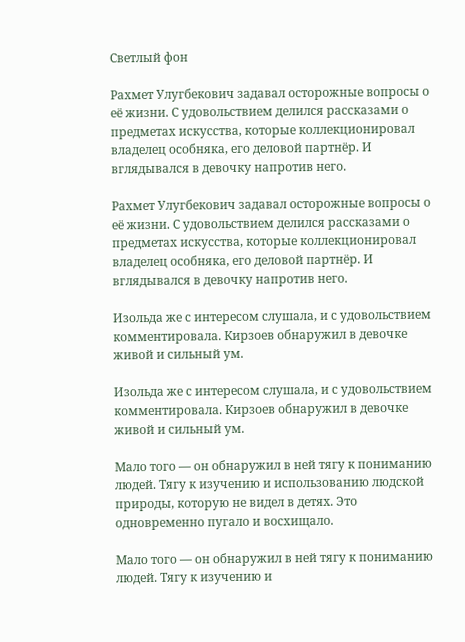Светлый фон

Рахмет Улугбекович задавал осторожные вопросы о её жизни. С удовольствием делился рассказами о предметах искусства, которые коллекционировал владелец особняка, его деловой партнёр. И вглядывался в девочку напротив него.

Рахмет Улугбекович задавал осторожные вопросы о её жизни. С удовольствием делился рассказами о предметах искусства, которые коллекционировал владелец особняка, его деловой партнёр. И вглядывался в девочку напротив него.

Изольда же с интересом слушала, и с удовольствием комментировала. Кирзоев обнаружил в девочке живой и сильный ум.

Изольда же с интересом слушала, и с удовольствием комментировала. Кирзоев обнаружил в девочке живой и сильный ум.

Мало того — он обнаружил в ней тягу к пониманию людей. Тягу к изучению и использованию людской природы, которую не видел в детях. Это одновременно пугало и восхищало.

Мало того — он обнаружил в ней тягу к пониманию людей. Тягу к изучению и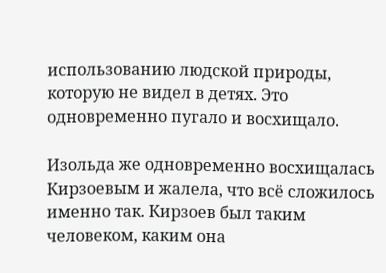использованию людской природы, которую не видел в детях. Это одновременно пугало и восхищало.

Изольда же одновременно восхищалась Кирзоевым и жалела, что всё сложилось именно так. Кирзоев был таким человеком, каким она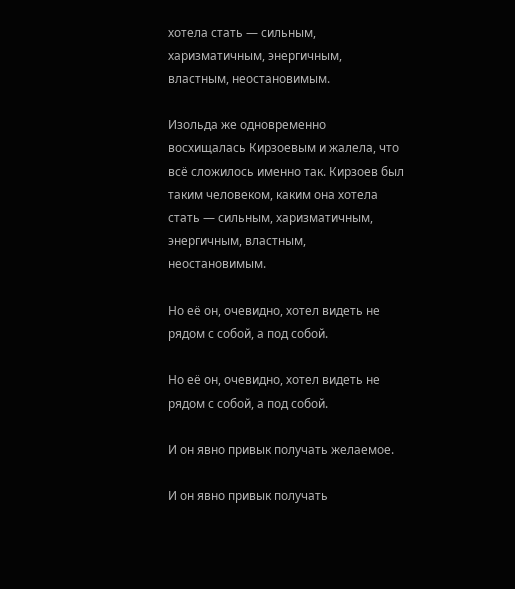хотела стать — сильным, харизматичным, энергичным, властным, неостановимым.

Изольда же одновременно восхищалась Кирзоевым и жалела, что всё сложилось именно так. Кирзоев был таким человеком, каким она хотела стать — сильным, харизматичным, энергичным, властным, неостановимым.

Но её он, очевидно, хотел видеть не рядом с собой, а под собой.

Но её он, очевидно, хотел видеть не рядом с собой, а под собой.

И он явно привык получать желаемое.

И он явно привык получать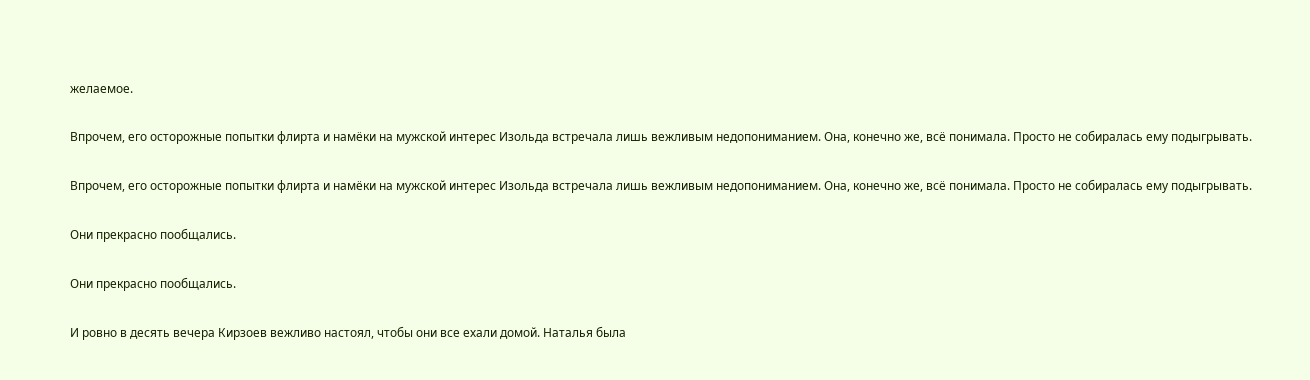желаемое.

Впрочем, его осторожные попытки флирта и намёки на мужской интерес Изольда встречала лишь вежливым недопониманием. Она, конечно же, всё понимала. Просто не собиралась ему подыгрывать.

Впрочем, его осторожные попытки флирта и намёки на мужской интерес Изольда встречала лишь вежливым недопониманием. Она, конечно же, всё понимала. Просто не собиралась ему подыгрывать.

Они прекрасно пообщались.

Они прекрасно пообщались.

И ровно в десять вечера Кирзоев вежливо настоял, чтобы они все ехали домой. Наталья была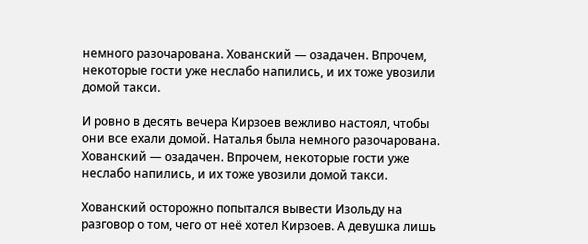немного разочарована. Хованский — озадачен. Впрочем, некоторые гости уже неслабо напились, и их тоже увозили домой такси.

И ровно в десять вечера Кирзоев вежливо настоял, чтобы они все ехали домой. Наталья была немного разочарована. Хованский — озадачен. Впрочем, некоторые гости уже неслабо напились, и их тоже увозили домой такси.

Хованский осторожно попытался вывести Изольду на разговор о том, чего от неё хотел Кирзоев. А девушка лишь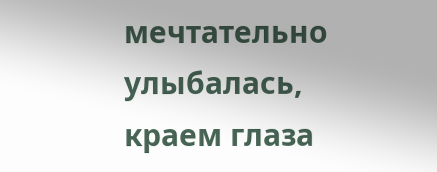мечтательно улыбалась, краем глаза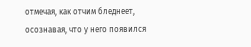отмечая, как отчим бледнеет, осознавая, что у него появился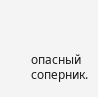опасный соперник.